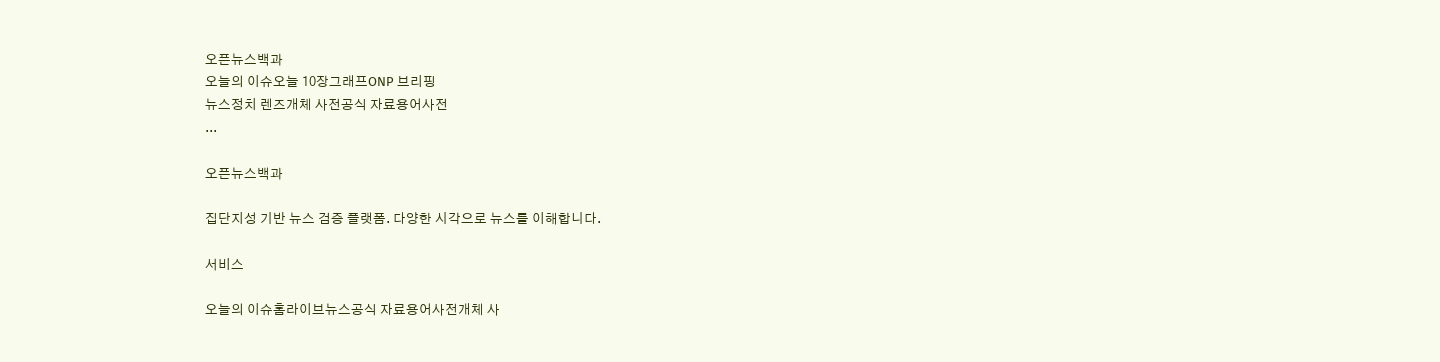오픈뉴스백과
오늘의 이슈오늘 10장그래프ONP 브리핑
뉴스정치 렌즈개체 사전공식 자료용어사전
...

오픈뉴스백과

집단지성 기반 뉴스 검증 플랫폼. 다양한 시각으로 뉴스를 이해합니다.

서비스

오늘의 이슈홈라이브뉴스공식 자료용어사전개체 사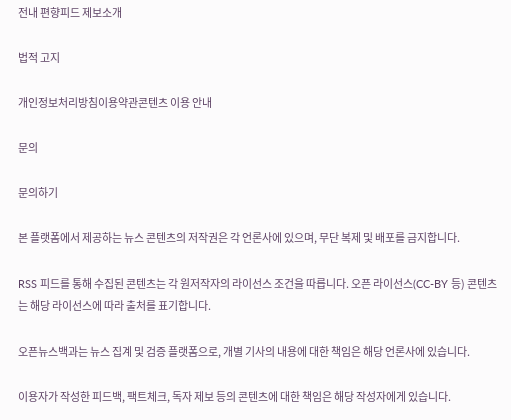전내 편향피드 제보소개

법적 고지

개인정보처리방침이용약관콘텐츠 이용 안내

문의

문의하기

본 플랫폼에서 제공하는 뉴스 콘텐츠의 저작권은 각 언론사에 있으며, 무단 복제 및 배포를 금지합니다.

RSS 피드를 통해 수집된 콘텐츠는 각 원저작자의 라이선스 조건을 따릅니다. 오픈 라이선스(CC-BY 등) 콘텐츠는 해당 라이선스에 따라 출처를 표기합니다.

오픈뉴스백과는 뉴스 집계 및 검증 플랫폼으로, 개별 기사의 내용에 대한 책임은 해당 언론사에 있습니다.

이용자가 작성한 피드백, 팩트체크, 독자 제보 등의 콘텐츠에 대한 책임은 해당 작성자에게 있습니다.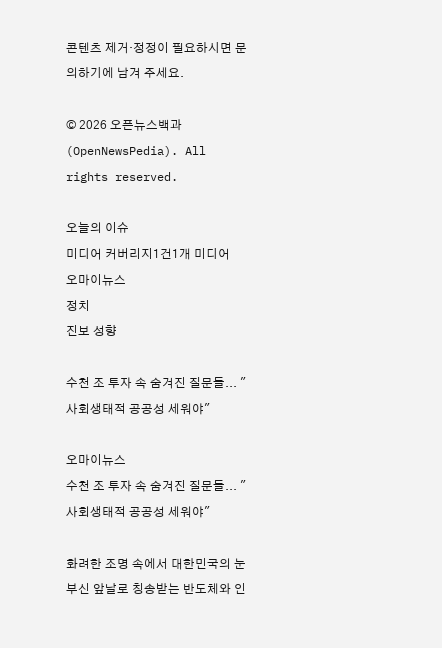콘텐츠 제거·정정이 필요하시면 문의하기에 남겨 주세요.

© 2026 오픈뉴스백과 (OpenNewsPedia). All rights reserved.

오늘의 이슈
미디어 커버리지1건1개 미디어
오마이뉴스
정치
진보 성향

수천 조 투자 속 숨겨진 질문들... "사회생태적 공공성 세워야"

오마이뉴스
수천 조 투자 속 숨겨진 질문들... "사회생태적 공공성 세워야"

화려한 조명 속에서 대한민국의 눈부신 앞날로 칭송받는 반도체와 인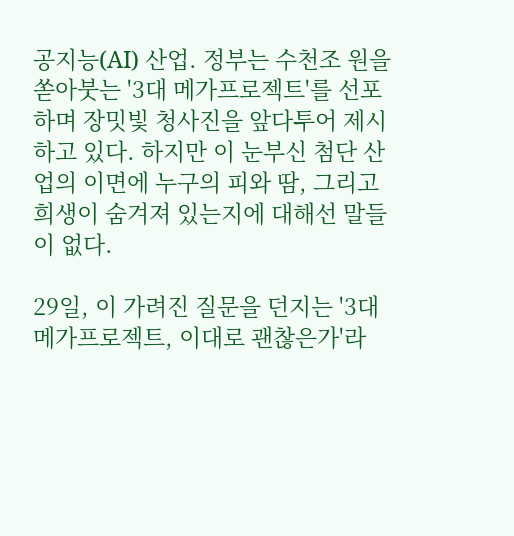공지능(AI) 산업. 정부는 수천조 원을 쏟아붓는 '3대 메가프로젝트'를 선포하며 장밋빛 청사진을 앞다투어 제시하고 있다. 하지만 이 눈부신 첨단 산업의 이면에 누구의 피와 땀, 그리고 희생이 숨겨져 있는지에 대해선 말들이 없다.

29일, 이 가려진 질문을 던지는 '3대 메가프로젝트, 이대로 괜찮은가'라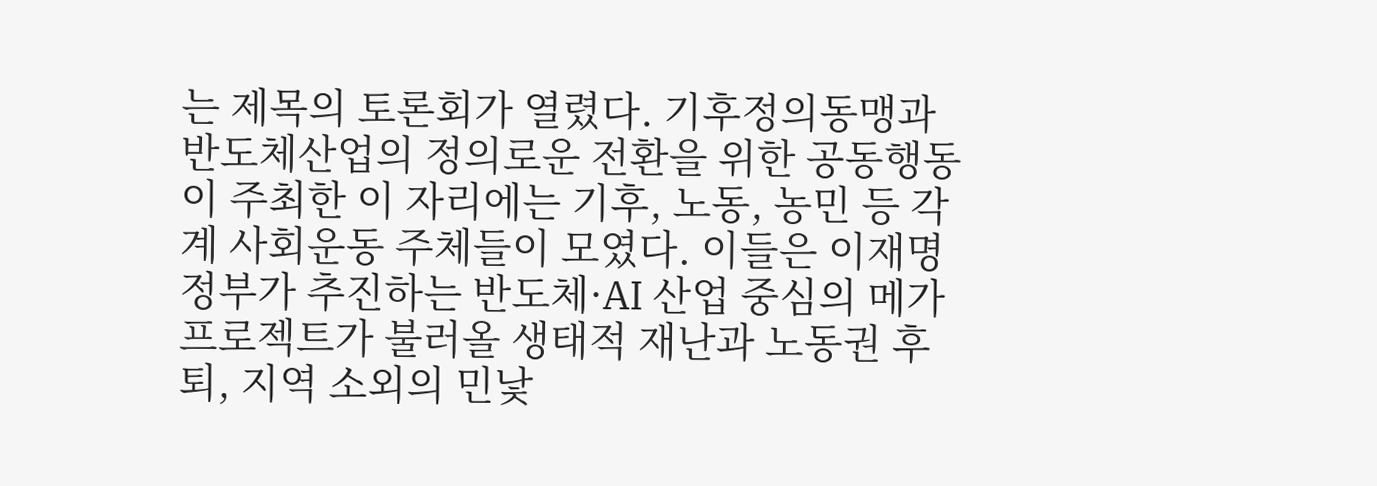는 제목의 토론회가 열렸다. 기후정의동맹과 반도체산업의 정의로운 전환을 위한 공동행동이 주최한 이 자리에는 기후, 노동, 농민 등 각계 사회운동 주체들이 모였다. 이들은 이재명 정부가 추진하는 반도체·AI 산업 중심의 메가프로젝트가 불러올 생태적 재난과 노동권 후퇴, 지역 소외의 민낯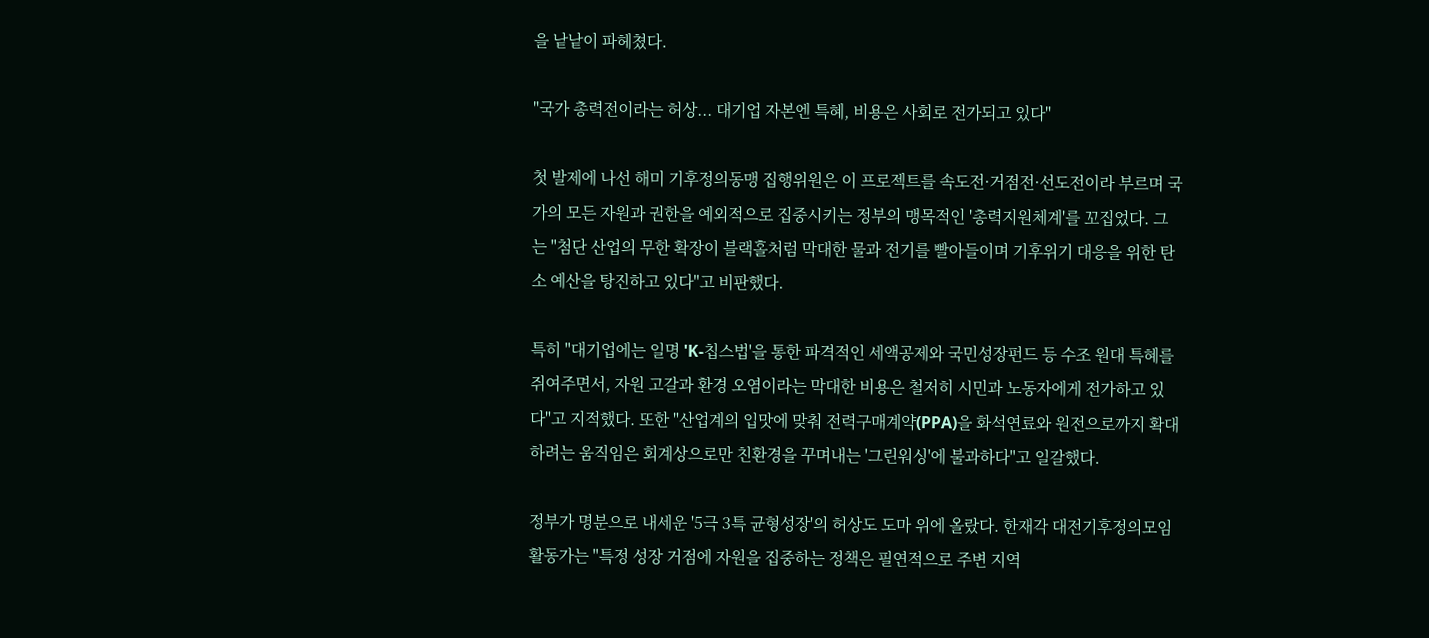을 낱낱이 파헤쳤다.

"국가 총력전이라는 허상... 대기업 자본엔 특혜, 비용은 사회로 전가되고 있다"

첫 발제에 나선 해미 기후정의동맹 집행위원은 이 프로젝트를 속도전·거점전·선도전이라 부르며 국가의 모든 자원과 권한을 예외적으로 집중시키는 정부의 맹목적인 '총력지원체계'를 꼬집었다. 그는 "첨단 산업의 무한 확장이 블랙홀처럼 막대한 물과 전기를 빨아들이며 기후위기 대응을 위한 탄소 예산을 탕진하고 있다"고 비판했다.

특히 "대기업에는 일명 'K-칩스법'을 통한 파격적인 세액공제와 국민성장펀드 등 수조 원대 특혜를 쥐여주면서, 자원 고갈과 환경 오염이라는 막대한 비용은 철저히 시민과 노동자에게 전가하고 있다"고 지적했다. 또한 "산업계의 입맛에 맞춰 전력구매계약(PPA)을 화석연료와 원전으로까지 확대하려는 움직임은 회계상으로만 친환경을 꾸며내는 '그린워싱'에 불과하다"고 일갈했다.

정부가 명분으로 내세운 '5극 3특 균형성장'의 허상도 도마 위에 올랐다. 한재각 대전기후정의모임 활동가는 "특정 성장 거점에 자원을 집중하는 정책은 필연적으로 주변 지역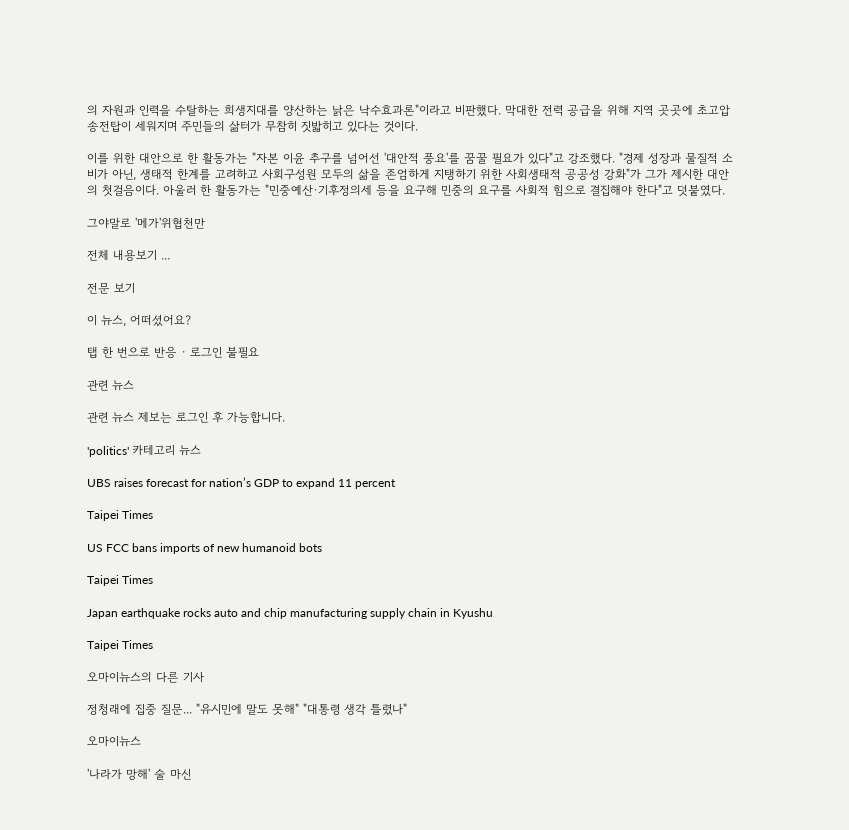의 자원과 인력을 수탈하는 희생지대를 양산하는 낡은 낙수효과론"이라고 비판했다. 막대한 전력 공급을 위해 지역 곳곳에 초고압 송전탑이 세워지며 주민들의 삶터가 무참히 짓밟히고 있다는 것이다.

이를 위한 대안으로 한 활동가는 "자본 이윤 추구를 넘어선 '대안적 풍요'를 꿈꿀 필요가 있다"고 강조했다. "경제 성장과 물질적 소비가 아닌, 생태적 한계를 고려하고 사회구성원 모두의 삶을 존엄하게 지탱하기 위한 사회생태적 공공성 강화"가 그가 제시한 대안의 첫걸음이다. 아울러 한 활동가는 "민중예산·기후정의세 등을 요구해 민중의 요구를 사회적 힘으로 결집해야 한다"고 덧붙였다.

그야말로 '메가'위협천만

전체 내용보기 ...

전문 보기

이 뉴스, 어떠셨어요?

탭 한 번으로 반응 · 로그인 불필요

관련 뉴스

관련 뉴스 제보는 로그인 후 가능합니다.

'politics' 카테고리 뉴스

UBS raises forecast for nation’s GDP to expand 11 percent

Taipei Times

US FCC bans imports of new humanoid bots

Taipei Times

Japan earthquake rocks auto and chip manufacturing supply chain in Kyushu

Taipei Times

오마이뉴스의 다른 기사

정청래에 집중 질문... "유시민에 말도 못해" "대통령 생각 틀렸나"

오마이뉴스

'나라가 망해' 술 마신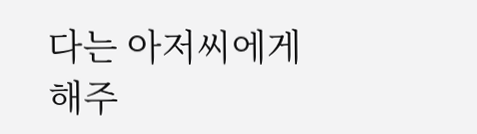다는 아저씨에게 해주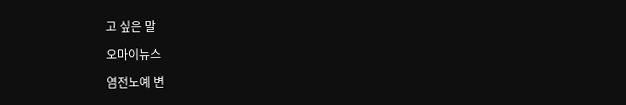고 싶은 말

오마이뉴스

염전노예 변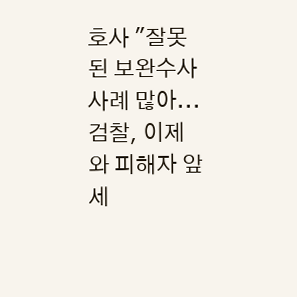호사 "잘못된 보완수사 사례 많아... 검찰, 이제 와 피해자 앞세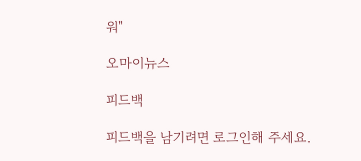워"

오마이뉴스

피드백

피드백을 남기려면 로그인해 주세요.